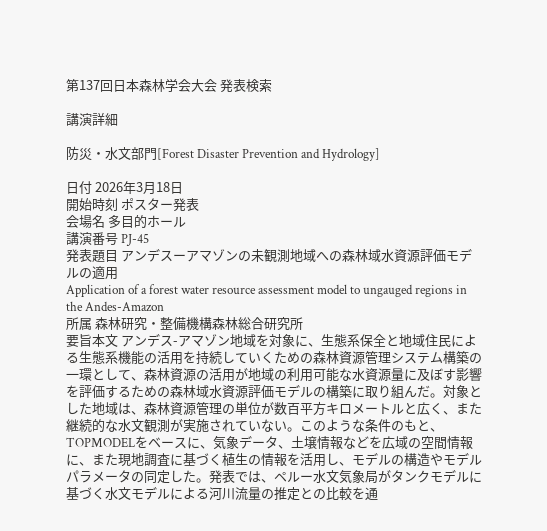第137回日本森林学会大会 発表検索

講演詳細

防災・水文部門[Forest Disaster Prevention and Hydrology]

日付 2026年3月18日
開始時刻 ポスター発表
会場名 多目的ホール
講演番号 PJ-45
発表題目 アンデスーアマゾンの未観測地域への森林域水資源評価モデルの適用
Application of a forest water resource assessment model to ungauged regions in the Andes-Amazon
所属 森林研究・整備機構森林総合研究所
要旨本文 アンデス-アマゾン地域を対象に、生態系保全と地域住民による生態系機能の活用を持続していくための森林資源管理システム構築の一環として、森林資源の活用が地域の利用可能な水資源量に及ぼす影響を評価するための森林域水資源評価モデルの構築に取り組んだ。対象とした地域は、森林資源管理の単位が数百平方キロメートルと広く、また継続的な水文観測が実施されていない。このような条件のもと、TOPMODELをベースに、気象データ、土壌情報などを広域の空間情報に、また現地調査に基づく植生の情報を活用し、モデルの構造やモデルパラメータの同定した。発表では、ペルー水文気象局がタンクモデルに基づく水文モデルによる河川流量の推定との比較を通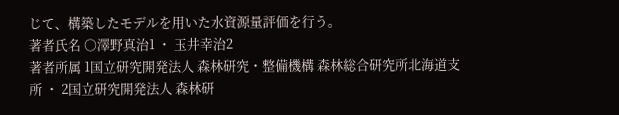じて、構築したモデルを用いた水資源量評価を行う。
著者氏名 ○澤野真治1 ・ 玉井幸治2
著者所属 1国立研究開発法人 森林研究・整備機構 森林総合研究所北海道支所 ・ 2国立研究開発法人 森林研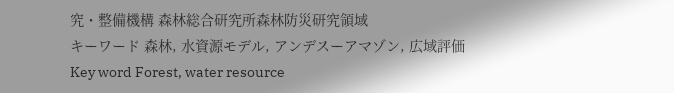究・整備機構 森林総合研究所森林防災研究領域
キーワード 森林, 水資源モデル, アンデスーアマゾン, 広域評価
Key word Forest, water resource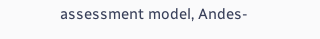assessment model, Andes-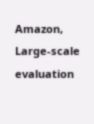Amazon, Large-scale evaluation